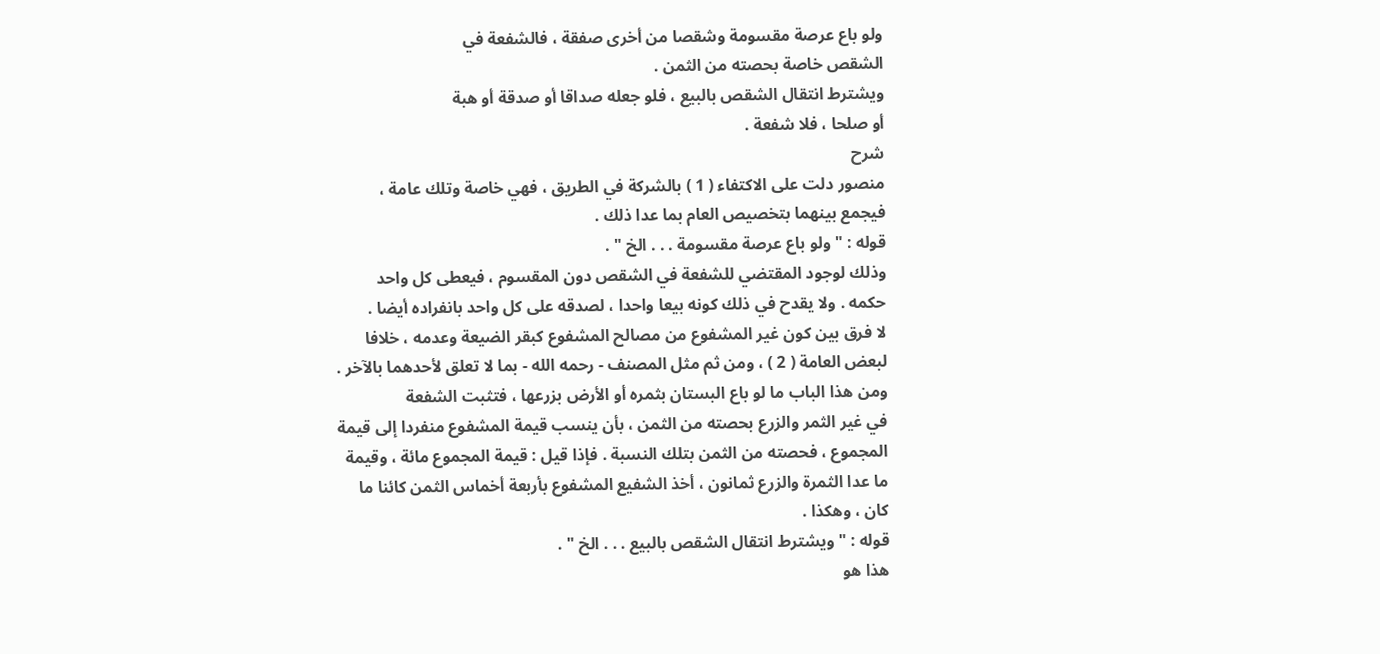ولو باع عرصة مقسومة وشقصا من أخرى صفقة ، فالشفعة في
الشقص خاصة بحصته من الثمن .
ويشترط انتقال الشقص بالبيع ، فلو جعله صداقا أو صدقة أو هبة
أو صلحا ، فلا شفعة .
شرح
منصور دلت على الاكتفاء ( 1 ) بالشركة في الطريق ، فهي خاصة وتلك عامة ،
فيجمع بينهما بتخصيص العام بما عدا ذلك .
قوله : " ولو باع عرصة مقسومة . . . الخ " .
وذلك لوجود المقتضي للشفعة في الشقص دون المقسوم ، فيعطى كل واحد
حكمه . ولا يقدح في ذلك كونه بيعا واحدا ، لصدقه على كل واحد بانفراده أيضا .
لا فرق بين كون غير المشفوع من مصالح المشفوع كبقر الضيعة وعدمه ، خلافا
لبعض العامة ( 2 ) ، ومن ثم مثل المصنف - رحمه الله - بما لا تعلق لأحدهما بالآخر .
ومن هذا الباب ما لو باع البستان بثمره أو الأرض بزرعها ، فتثبت الشفعة
في غير الثمر والزرع بحصته من الثمن ، بأن ينسب قيمة المشفوع منفردا إلى قيمة
المجموع ، فحصته من الثمن بتلك النسبة . فإذا قيل : قيمة المجموع مائة ، وقيمة
ما عدا الثمرة والزرع ثمانون ، أخذ الشفيع المشفوع بأربعة أخماس الثمن كائنا ما
كان ، وهكذا .
قوله : " ويشترط انتقال الشقص بالبيع . . . الخ " .
هذا هو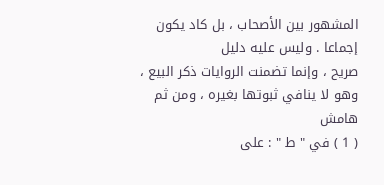المشهور بين الأصحاب ، بل كاد يكون إجماعا . وليس عليه دليل
صريح ، وإنما تضمنت الروايات ذكر البيع ، وهو لا ينافي ثبوتها بغيره ، ومن ثم
هامش
( 1 ) في " ط " : على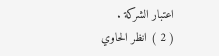اعتبار الشركة .
( 2 ) انظر الحاوي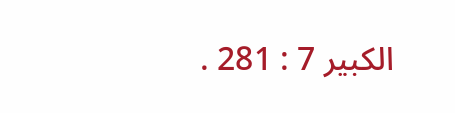الكبير 7 : 281 .